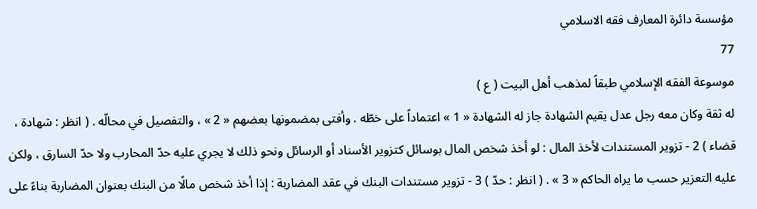مؤسسة دائرة المعارف فقه الاسلامي
77
موسوعة الفقه الإسلامي طبقاً لمذهب أهل البيت ( ع )
له ثقة وكان معه رجل عدل يقيم الشهادة جاز له الشهادة « 1 » اعتماداً على خطّه . وأفتى بمضمونها بعضهم « 2 » ، والتفصيل في محالّه . ( انظر : شهادة ، قضاء ) 2 - تزوير المستندات لأخذ المال : لو أخذ شخص المال بوسائل كتزوير الأسناد أو الرسائل ونحو ذلك لا يجري عليه حدّ المحارب ولا حدّ السارق ، ولكن عليه التعزير حسب ما يراه الحاكم « 3 » . ( انظر : حدّ ) 3 - تزوير مستندات البنك في عقد المضاربة : إذا أخذ شخص مالًا من البنك بعنوان المضاربة بناءً على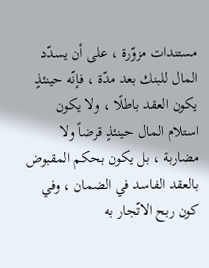مستندات مزوّرة ، على أن يسدّد المال للبنك بعد مدّة ، فإنّه حينئذٍ يكون العقد باطلًا ، ولا يكون استلام المال حينئذٍ قرضاً ولا مضاربة ، بل يكون بحكم المقبوض بالعقد الفاسد في الضمان ، وفي كون ربح الاتّجار به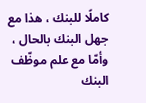كاملًا للبنك ، هذا مع جهل البنك بالحال ، وأمّا مع علم موظّف البنك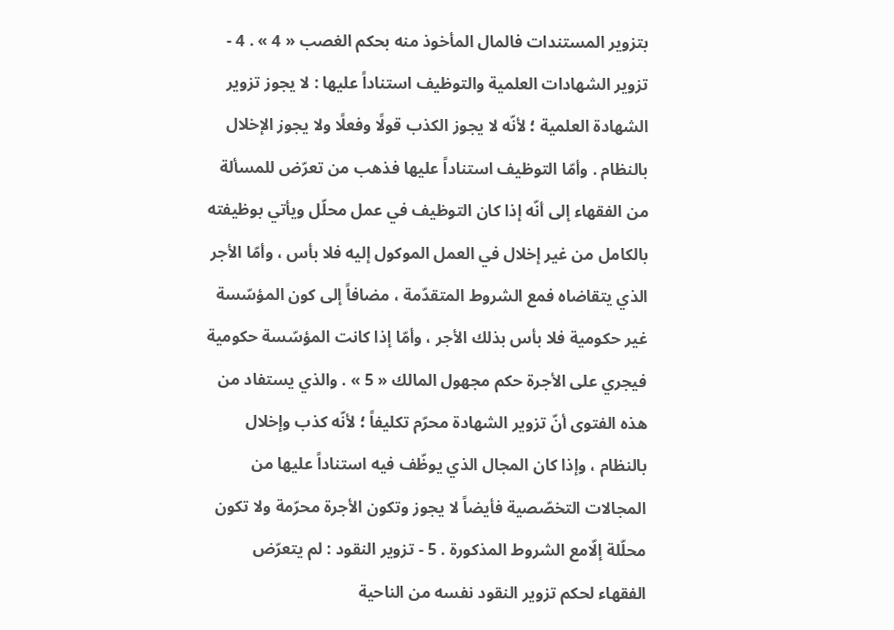بتزوير المستندات فالمال المأخوذ منه بحكم الغصب « 4 » . 4 - تزوير الشهادات العلمية والتوظيف استناداً عليها : لا يجوز تزوير الشهادة العلمية ؛ لأنّه لا يجوز الكذب قولًا وفعلًا ولا يجوز الإخلال بالنظام . وأمّا التوظيف استناداً عليها فذهب من تعرّض للمسألة من الفقهاء إلى أنّه إذا كان التوظيف في عمل محلّل ويأتي بوظيفته بالكامل من غير إخلال في العمل الموكول إليه فلا بأس ، وأمّا الأجر الذي يتقاضاه فمع الشروط المتقدّمة ، مضافاً إلى كون المؤسّسة غير حكومية فلا بأس بذلك الأجر ، وأمّا إذا كانت المؤسّسة حكومية فيجري على الأجرة حكم مجهول المالك « 5 » . والذي يستفاد من هذه الفتوى أنّ تزوير الشهادة محرّم تكليفاً ؛ لأنّه كذب وإخلال بالنظام ، وإذا كان المجال الذي يوظّف فيه استناداً عليها من المجالات التخصّصية فأيضاً لا يجوز وتكون الأجرة محرّمة ولا تكون محلّلة إلّامع الشروط المذكورة . 5 - تزوير النقود : لم يتعرّض الفقهاء لحكم تزوير النقود نفسه من الناحية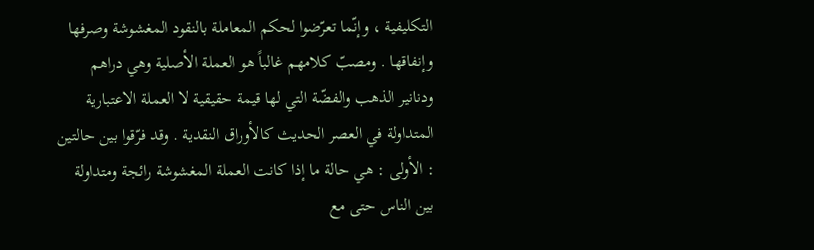التكليفية ، وإنّما تعرّضوا لحكم المعاملة بالنقود المغشوشة وصرفها وإنفاقها . ومصبّ كلامهم غالباً هو العملة الأصلية وهي دراهم ودنانير الذهب والفضّة التي لها قيمة حقيقية لا العملة الاعتبارية المتداولة في العصر الحديث كالأوراق النقدية . وقد فرّقوا بين حالتين : الأولى : هي حالة ما إذا كانت العملة المغشوشة رائجة ومتداولة بين الناس حتى مع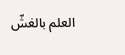العلم بالغشّ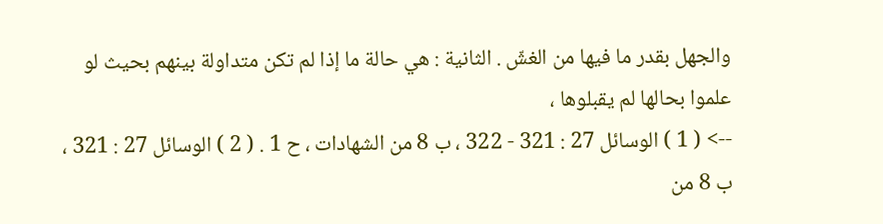والجهل بقدر ما فيها من الغشّ . الثانية : هي حالة ما إذا لم تكن متداولة بينهم بحيث لو علموا بحالها لم يقبلوها ،
--> ( 1 ) الوسائل 27 : 321 - 322 ، ب 8 من الشهادات ، ح 1 . ( 2 ) الوسائل 27 : 321 ، ب 8 من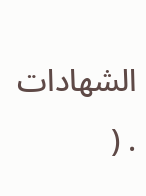الشهادات . (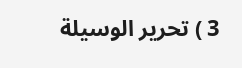3 ) تحرير الوسيلة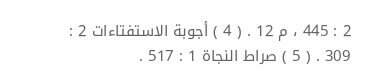2 : 445 ، م 12 . ( 4 ) أجوبة الاستفتاءات 2 : 309 . ( 5 ) صراط النجاة 1 : 517 .